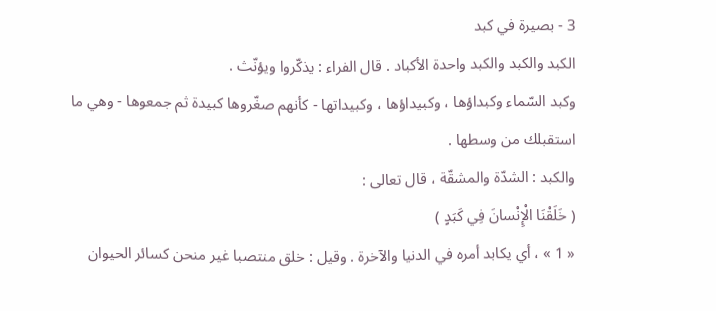3 - بصيرة في كبد
الكبد والكبد والكبد واحدة الأكباد . قال الفراء : يذكّروا ويؤنّث .
وكبد السّماء وكبداؤها ، وكبيداؤها ، وكبيداتها - كأنهم صغّروها كبيدة ثم جمعوها - وهي ما استقبلك من وسطها .
والكبد : الشدّة والمشقّة ، قال تعالى :
( خَلَقْنَا الْإِنْسانَ فِي كَبَدٍ )
« 1 » ، أي يكابد أمره في الدنيا والآخرة . وقيل : خلق منتصبا غير منحن كسائر الحيوان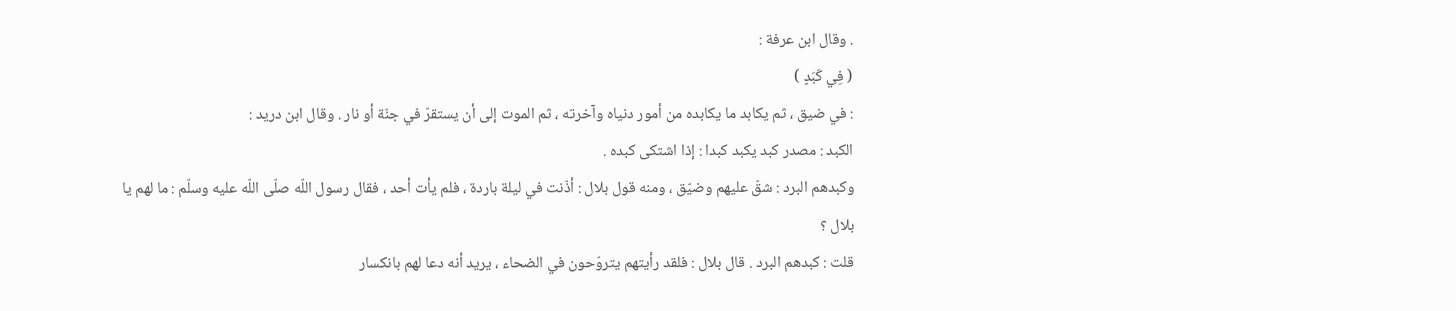. وقال ابن عرفة :
( فِي كَبَدٍ )
: في ضيق ، ثم يكابد ما يكابده من أمور دنياه وآخرته ، ثم الموت إلى أن يستقرّ في جنّة أو نار . وقال ابن دريد :
الكبد : مصدر كبد يكبد كبدا : إذا اشتكى كبده .
وكبدهم البرد : شقّ عليهم وضيّق ، ومنه قول بلال : أذّنت في ليلة باردة ، فلم يأت أحد ، فقال رسول اللّه صلّى اللّه عليه وسلّم : ما لهم يا بلال ؟
قلت : كبدهم البرد . قال بلال : فلقد رأيتهم يتروّحون في الضحاء ، يريد أنه دعا لهم بانكسار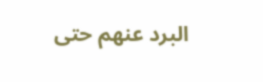البرد عنهم حتى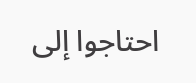احتاجوا إلى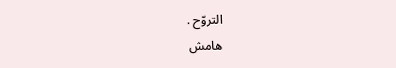التروّح .
هامش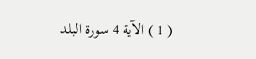( 1 ) الآية 4 سورة البلد